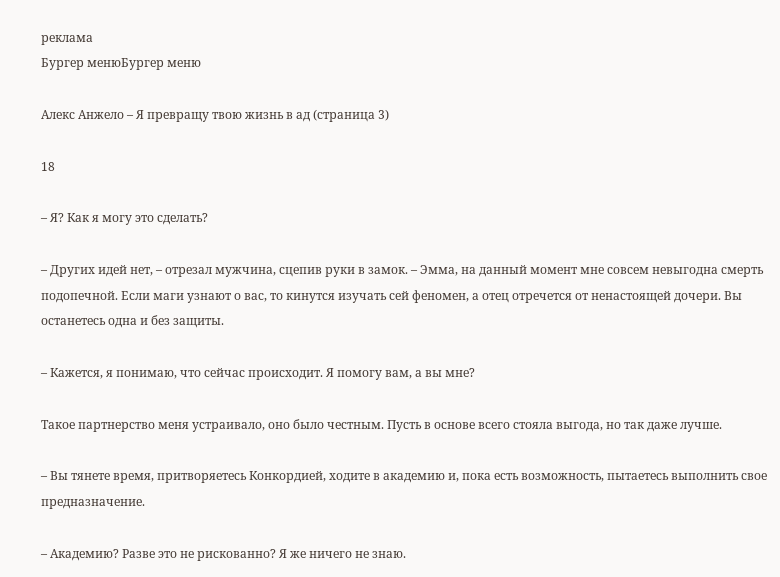реклама
Бургер менюБургер меню

Алекс Анжело – Я превращу твою жизнь в ад (страница 3)

18

– Я? Как я могу это сделать?

– Других идей нет, – отрезал мужчина, сцепив руки в замок. – Эмма, на данный момент мне совсем невыгодна смерть подопечной. Если маги узнают о вас, то кинутся изучать сей феномен, а отец отречется от ненастоящей дочери. Вы останетесь одна и без защиты.

– Кажется, я понимаю, что сейчас происходит. Я помогу вам, а вы мне?

Такое партнерство меня устраивало, оно было честным. Пусть в основе всего стояла выгода, но так даже лучше.

– Вы тянете время, притворяетесь Конкордией, ходите в академию и, пока есть возможность, пытаетесь выполнить свое предназначение.

– Академию? Разве это не рискованно? Я же ничего не знаю.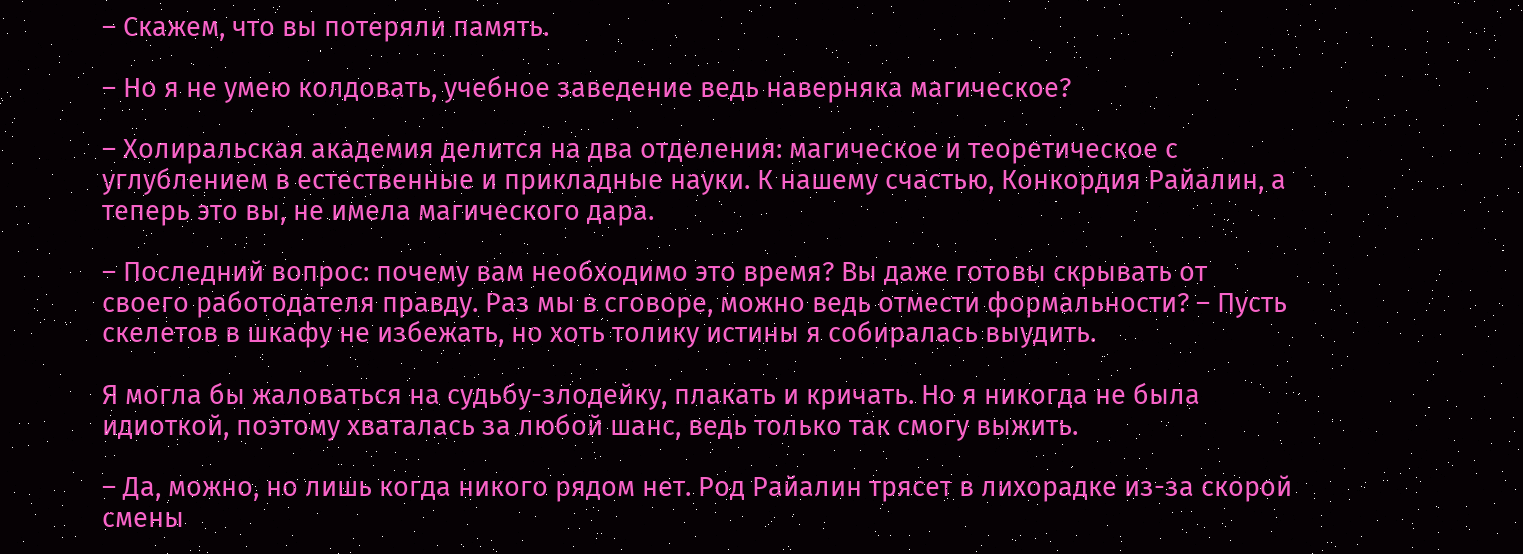– Скажем, что вы потеряли память.

– Но я не умею колдовать, учебное заведение ведь наверняка магическое?

– Холиральская академия делится на два отделения: магическое и теоретическое с углублением в естественные и прикладные науки. К нашему счастью, Конкордия Райалин, а теперь это вы, не имела магического дара.

– Последний вопрос: почему вам необходимо это время? Вы даже готовы скрывать от своего работодателя правду. Раз мы в сговоре, можно ведь отмести формальности? – Пусть скелетов в шкафу не избежать, но хоть толику истины я собиралась выудить.

Я могла бы жаловаться на судьбу-злодейку, плакать и кричать. Но я никогда не была идиоткой, поэтому хваталась за любой шанс, ведь только так смогу выжить.

– Да, можно, но лишь когда никого рядом нет. Род Райалин трясет в лихорадке из-за скорой смены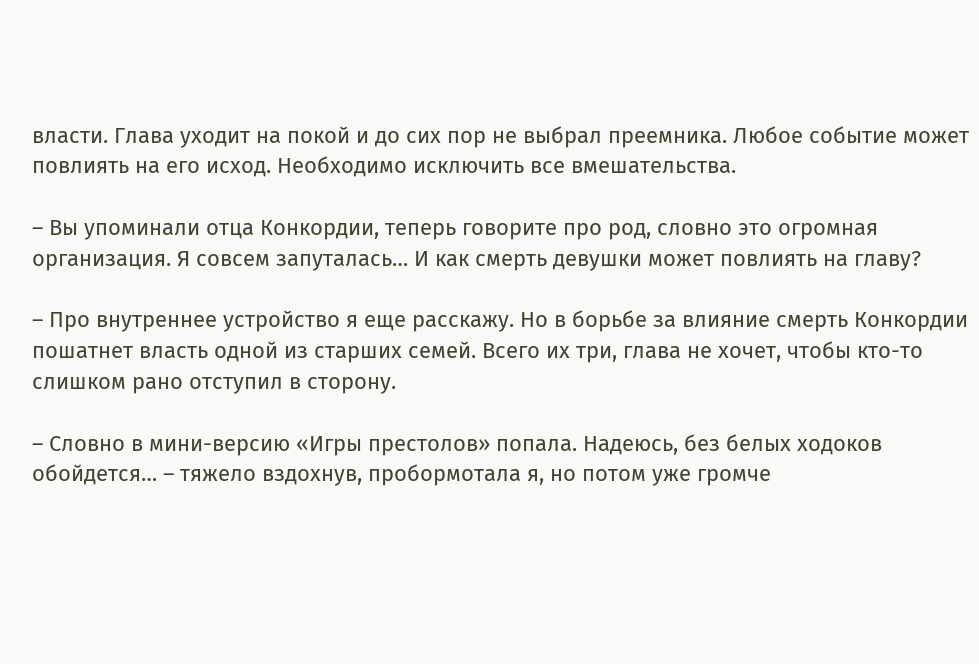власти. Глава уходит на покой и до сих пор не выбрал преемника. Любое событие может повлиять на его исход. Необходимо исключить все вмешательства.

– Вы упоминали отца Конкордии, теперь говорите про род, словно это огромная организация. Я совсем запуталась… И как смерть девушки может повлиять на главу?

– Про внутреннее устройство я еще расскажу. Но в борьбе за влияние смерть Конкордии пошатнет власть одной из старших семей. Всего их три, глава не хочет, чтобы кто-то слишком рано отступил в сторону.

– Словно в мини-версию «Игры престолов» попала. Надеюсь, без белых ходоков обойдется… – тяжело вздохнув, пробормотала я, но потом уже громче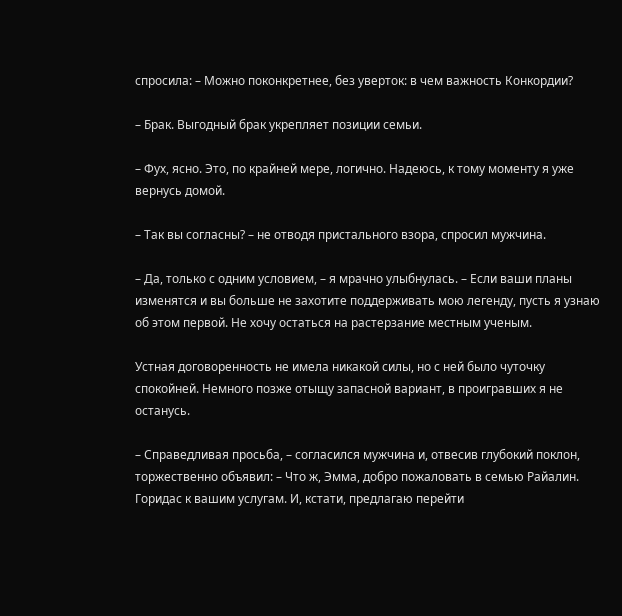спросила: – Можно поконкретнее, без уверток: в чем важность Конкордии?

– Брак. Выгодный брак укрепляет позиции семьи.

– Фух, ясно. Это, по крайней мере, логично. Надеюсь, к тому моменту я уже вернусь домой.

– Так вы согласны? – не отводя пристального взора, спросил мужчина.

– Да, только с одним условием, – я мрачно улыбнулась. – Если ваши планы изменятся и вы больше не захотите поддерживать мою легенду, пусть я узнаю об этом первой. Не хочу остаться на растерзание местным ученым.

Устная договоренность не имела никакой силы, но с ней было чуточку спокойней. Немного позже отыщу запасной вариант, в проигравших я не останусь.

– Справедливая просьба, – согласился мужчина и, отвесив глубокий поклон, торжественно объявил: – Что ж, Эмма, добро пожаловать в семью Райалин. Горидас к вашим услугам. И, кстати, предлагаю перейти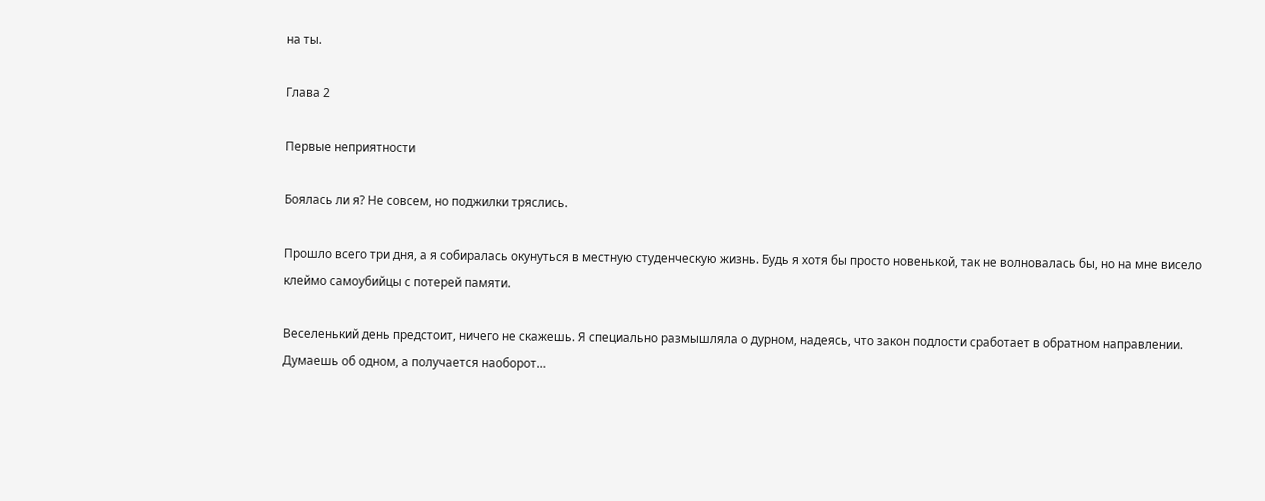на ты.

Глава 2

Первые неприятности

Боялась ли я? Не совсем, но поджилки тряслись.

Прошло всего три дня, а я собиралась окунуться в местную студенческую жизнь. Будь я хотя бы просто новенькой, так не волновалась бы, но на мне висело клеймо самоубийцы с потерей памяти.

Веселенький день предстоит, ничего не скажешь. Я специально размышляла о дурном, надеясь, что закон подлости сработает в обратном направлении. Думаешь об одном, а получается наоборот…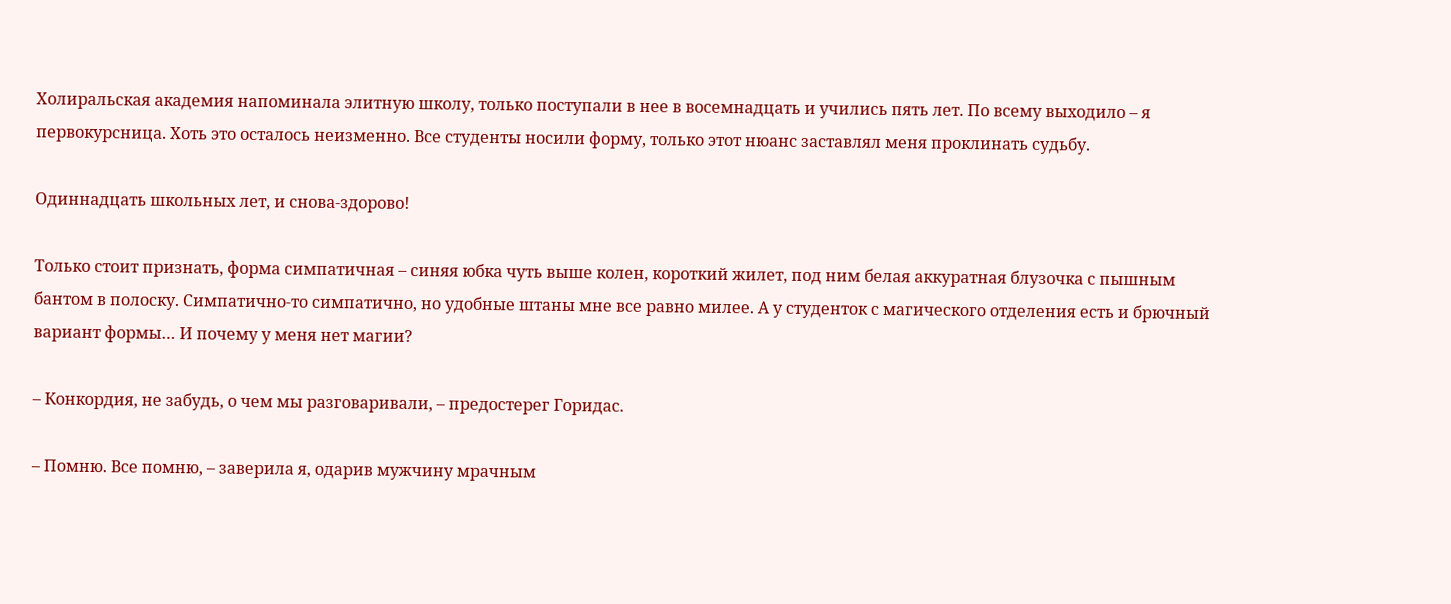Холиральская академия напоминала элитную школу, только поступали в нее в восемнадцать и учились пять лет. По всему выходило – я первокурсница. Хоть это осталось неизменно. Все студенты носили форму, только этот нюанс заставлял меня проклинать судьбу.

Одиннадцать школьных лет, и снова-здорово!

Только стоит признать, форма симпатичная – синяя юбка чуть выше колен, короткий жилет, под ним белая аккуратная блузочка с пышным бантом в полоску. Симпатично-то симпатично, но удобные штаны мне все равно милее. А у студенток с магического отделения есть и брючный вариант формы… И почему у меня нет магии?

– Конкордия, не забудь, о чем мы разговаривали, – предостерег Горидас.

– Помню. Все помню, – заверила я, одарив мужчину мрачным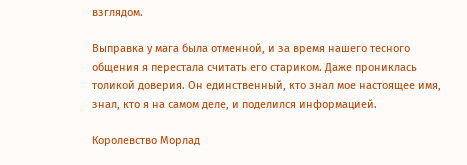взглядом.

Выправка у мага была отменной, и за время нашего тесного общения я перестала считать его стариком. Даже прониклась толикой доверия. Он единственный, кто знал мое настоящее имя, знал, кто я на самом деле, и поделился информацией.

Королевство Морлад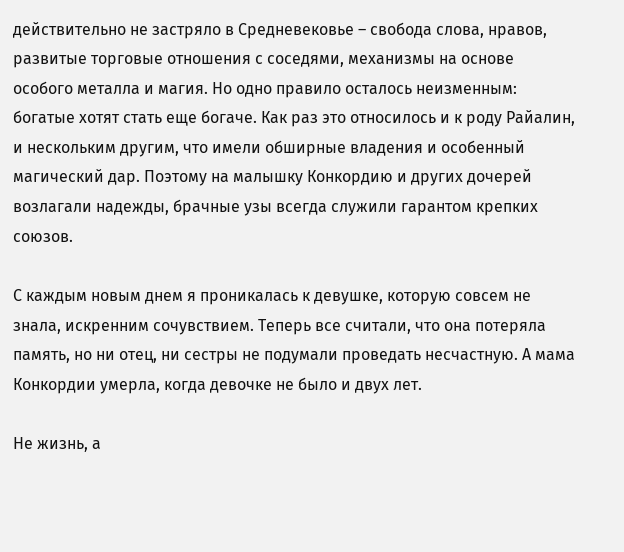действительно не застряло в Средневековье – свобода слова, нравов, развитые торговые отношения с соседями, механизмы на основе особого металла и магия. Но одно правило осталось неизменным: богатые хотят стать еще богаче. Как раз это относилось и к роду Райалин, и нескольким другим, что имели обширные владения и особенный магический дар. Поэтому на малышку Конкордию и других дочерей возлагали надежды, брачные узы всегда служили гарантом крепких союзов.

С каждым новым днем я проникалась к девушке, которую совсем не знала, искренним сочувствием. Теперь все считали, что она потеряла память, но ни отец, ни сестры не подумали проведать несчастную. А мама Конкордии умерла, когда девочке не было и двух лет.

Не жизнь, а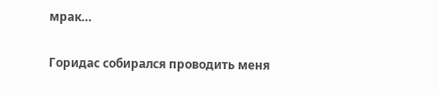мрак…

Горидас собирался проводить меня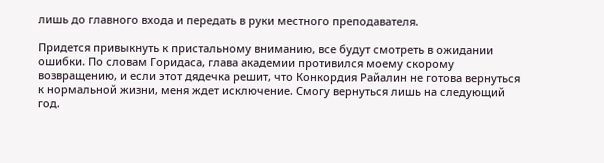лишь до главного входа и передать в руки местного преподавателя.

Придется привыкнуть к пристальному вниманию, все будут смотреть в ожидании ошибки. По словам Горидаса, глава академии противился моему скорому возвращению, и если этот дядечка решит, что Конкордия Райалин не готова вернуться к нормальной жизни, меня ждет исключение. Смогу вернуться лишь на следующий год.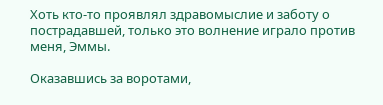Хоть кто-то проявлял здравомыслие и заботу о пострадавшей, только это волнение играло против меня, Эммы.

Оказавшись за воротами,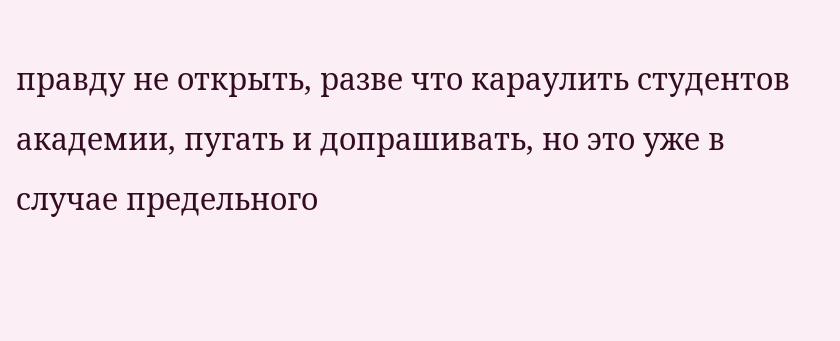правду не открыть, разве что караулить студентов академии, пугать и допрашивать, но это уже в случае предельного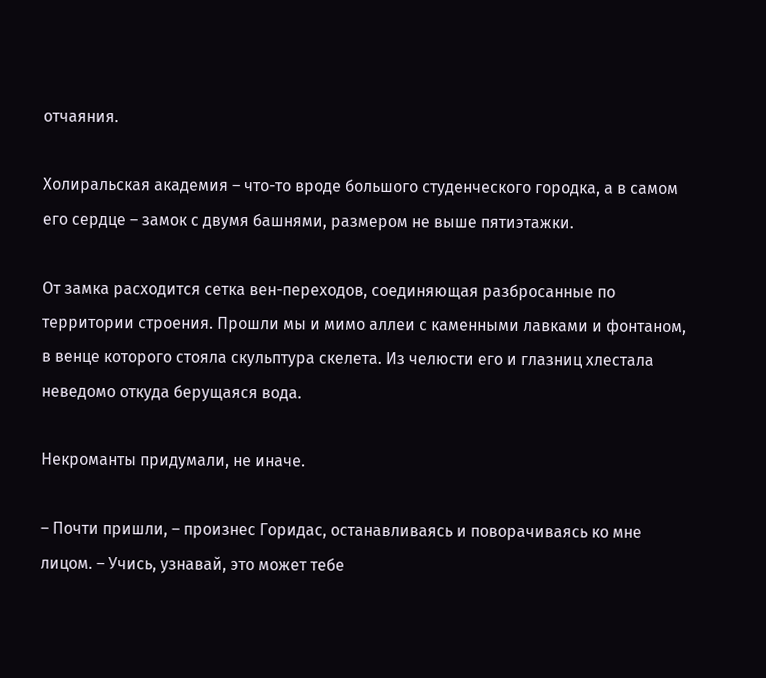отчаяния.

Холиральская академия – что-то вроде большого студенческого городка, а в самом его сердце – замок с двумя башнями, размером не выше пятиэтажки.

От замка расходится сетка вен-переходов, соединяющая разбросанные по территории строения. Прошли мы и мимо аллеи с каменными лавками и фонтаном, в венце которого стояла скульптура скелета. Из челюсти его и глазниц хлестала неведомо откуда берущаяся вода.

Некроманты придумали, не иначе.

– Почти пришли, – произнес Горидас, останавливаясь и поворачиваясь ко мне лицом. – Учись, узнавай, это может тебе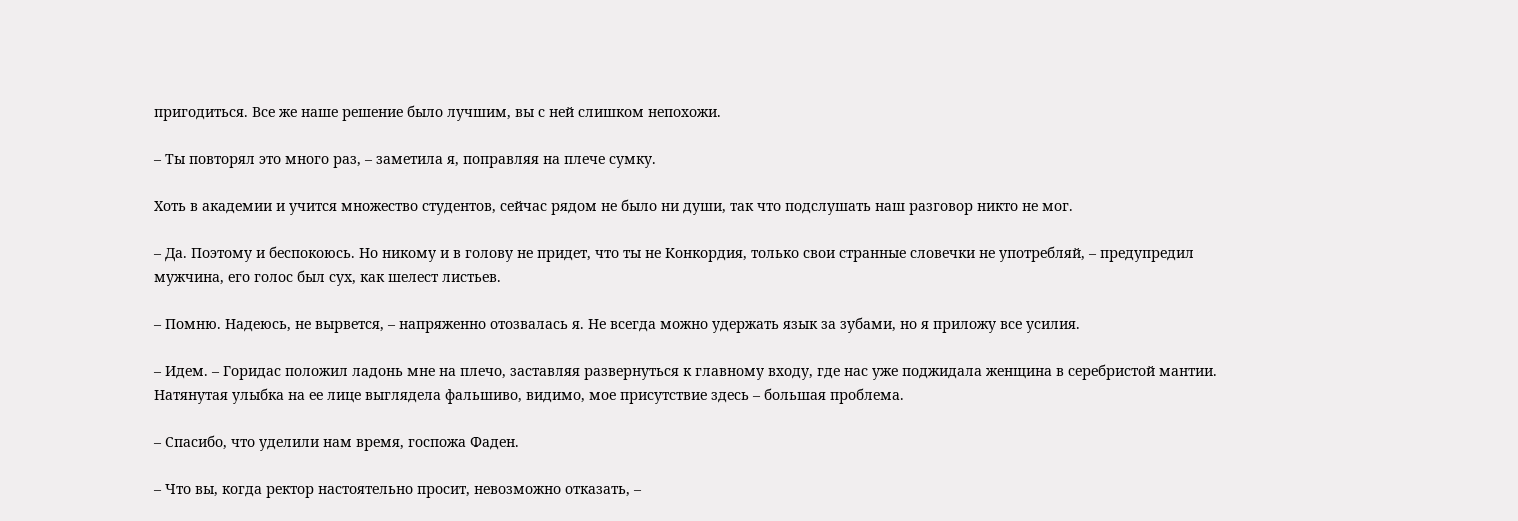пригодиться. Все же наше решение было лучшим, вы с ней слишком непохожи.

– Ты повторял это много раз, – заметила я, поправляя на плече сумку.

Хоть в академии и учится множество студентов, сейчас рядом не было ни души, так что подслушать наш разговор никто не мог.

– Да. Поэтому и беспокоюсь. Но никому и в голову не придет, что ты не Конкордия, только свои странные словечки не употребляй, – предупредил мужчина, его голос был сух, как шелест листьев.

– Помню. Надеюсь, не вырвется, – напряженно отозвалась я. Не всегда можно удержать язык за зубами, но я приложу все усилия.

– Идем. – Горидас положил ладонь мне на плечо, заставляя развернуться к главному входу, где нас уже поджидала женщина в серебристой мантии. Натянутая улыбка на ее лице выглядела фальшиво, видимо, мое присутствие здесь – большая проблема.

– Спасибо, что уделили нам время, госпожа Фаден.

– Что вы, когда ректор настоятельно просит, невозможно отказать, –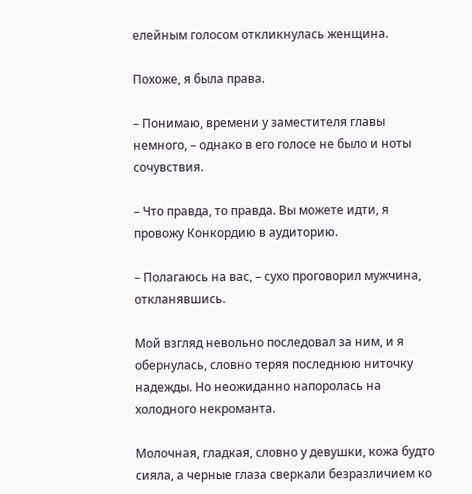елейным голосом откликнулась женщина.

Похоже, я была права.

– Понимаю, времени у заместителя главы немного, – однако в его голосе не было и ноты сочувствия.

– Что правда, то правда. Вы можете идти, я провожу Конкордию в аудиторию.

– Полагаюсь на вас, – сухо проговорил мужчина, откланявшись.

Мой взгляд невольно последовал за ним, и я обернулась, словно теряя последнюю ниточку надежды. Но неожиданно напоролась на холодного некроманта.

Молочная, гладкая, словно у девушки, кожа будто сияла, а черные глаза сверкали безразличием ко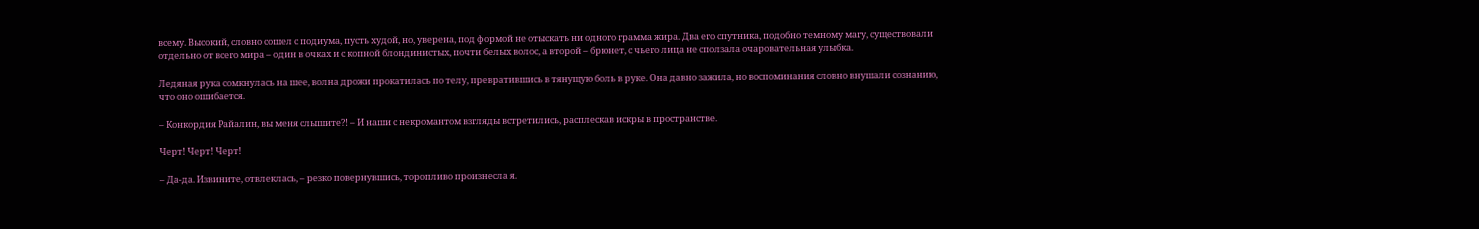всему. Высокий, словно сошел с подиума, пусть худой, но, уверена, под формой не отыскать ни одного грамма жира. Два его спутника, подобно темному магу, существовали отдельно от всего мира – один в очках и с копной блондинистых, почти белых волос, а второй – брюнет, с чьего лица не сползала очаровательная улыбка.

Ледяная рука сомкнулась на шее, волна дрожи прокатилась по телу, превратившись в тянущую боль в руке. Она давно зажила, но воспоминания словно внушали сознанию, что оно ошибается.

– Конкордия Райалин, вы меня слышите?! – И наши с некромантом взгляды встретились, расплескав искры в пространстве.

Черт! Черт! Черт!

– Да-да. Извините, отвлеклась, – резко повернувшись, торопливо произнесла я.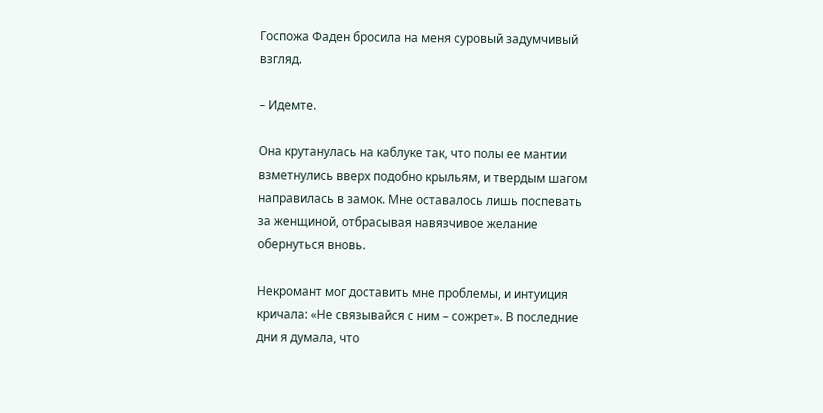Госпожа Фаден бросила на меня суровый задумчивый взгляд.

– Идемте.

Она крутанулась на каблуке так, что полы ее мантии взметнулись вверх подобно крыльям, и твердым шагом направилась в замок. Мне оставалось лишь поспевать за женщиной, отбрасывая навязчивое желание обернуться вновь.

Некромант мог доставить мне проблемы, и интуиция кричала: «Не связывайся с ним – сожрет». В последние дни я думала, что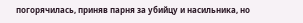погорячилась, приняв парня за убийцу и насильника, но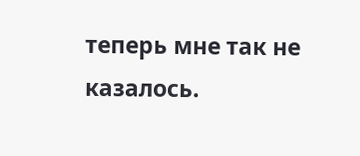теперь мне так не казалось.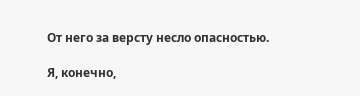От него за версту несло опасностью.

Я, конечно,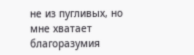не из пугливых, но мне хватает благоразумия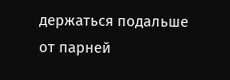держаться подальше от парней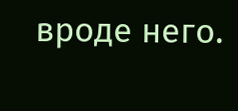вроде него.